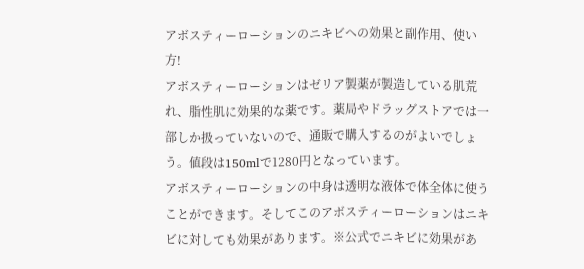アボスティーローションのニキビへの効果と副作用、使い方!
アボスティーローションはゼリア製薬が製造している肌荒れ、脂性肌に効果的な薬です。薬局やドラッグストアでは一部しか扱っていないので、通販で購入するのがよいでしょう。値段は150mlで1280円となっています。
アボスティーローションの中身は透明な液体で体全体に使うことができます。そしてこのアボスティーローションはニキビに対しても効果があります。※公式でニキビに効果があ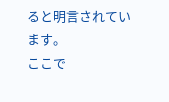ると明言されています。
ここで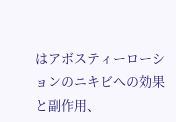はアボスティーローションのニキビへの効果と副作用、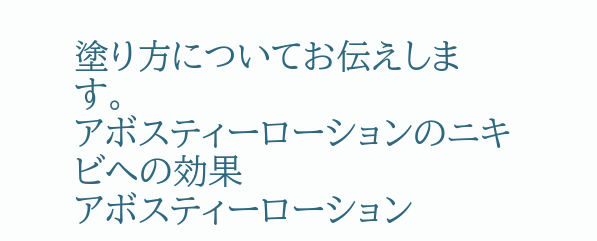塗り方についてお伝えします。
アボスティーローションのニキビへの効果
アボスティーローション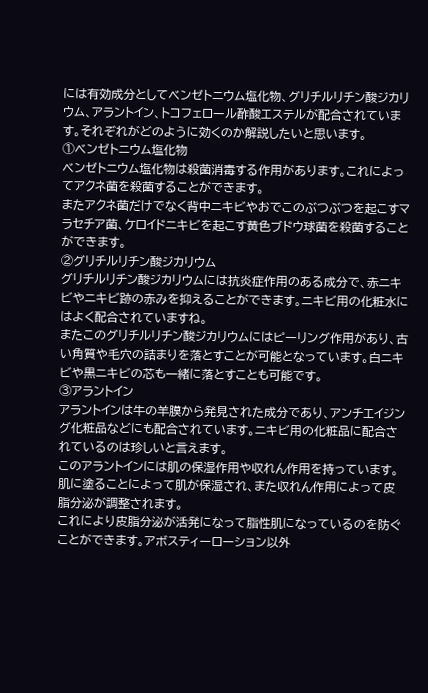には有効成分としてベンゼトニウム塩化物、グリチルリチン酸ジカリウム、アラントイン、トコフェロール酢酸エステルが配合されています。それぞれがどのように効くのか解説したいと思います。
①ベンゼトニウム塩化物
ベンゼトニウム塩化物は殺菌消毒する作用があります。これによってアクネ菌を殺菌することができます。
またアクネ菌だけでなく背中ニキビやおでこのぶつぶつを起こすマラセチア菌、ケロイドニキビを起こす黄色ブドウ球菌を殺菌することができます。
②グリチルリチン酸ジカリウム
グリチルリチン酸ジカリウムには抗炎症作用のある成分で、赤ニキビやニキビ跡の赤みを抑えることができます。ニキビ用の化粧水にはよく配合されていますね。
またこのグリチルリチン酸ジカリウムにはピーリング作用があり、古い角質や毛穴の詰まりを落とすことが可能となっています。白ニキビや黒ニキビの芯も一緒に落とすことも可能です。
③アラントイン
アラントインは牛の羊膜から発見された成分であり、アンチエイジング化粧品などにも配合されています。ニキビ用の化粧品に配合されているのは珍しいと言えます。
このアラントインには肌の保湿作用や収れん作用を持っています。肌に塗ることによって肌が保湿され、また収れん作用によって皮脂分泌が調整されます。
これにより皮脂分泌が活発になって脂性肌になっているのを防ぐことができます。アボスティーローション以外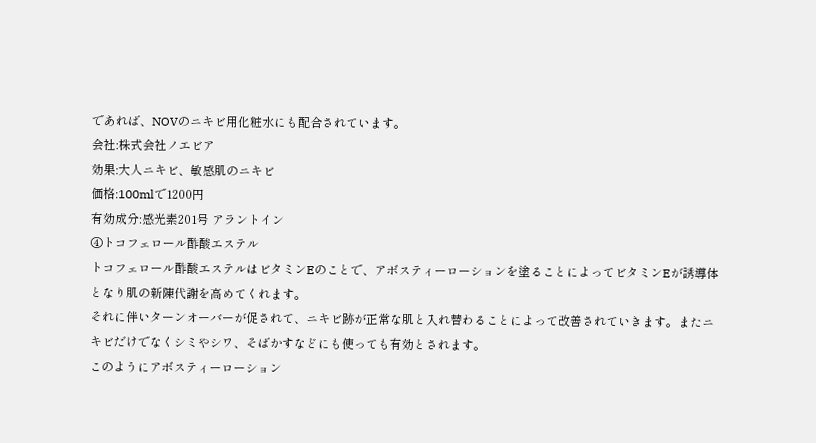であれば、NOVのニキビ用化粧水にも配合されています。
会社:株式会社ノエビア
効果:大人ニキビ、敏感肌のニキビ
価格:100mlで1200円
有効成分:感光素201号 アラントイン
④トコフェロール酢酸エステル
トコフェロール酢酸エステルはビタミンEのことで、アボスティーローションを塗ることによってビタミンEが誘導体となり肌の新陳代謝を高めてくれます。
それに伴いターンオーバーが促されて、ニキビ跡が正常な肌と入れ替わることによって改善されていきます。またニキビだけでなくシミやシワ、そばかすなどにも使っても有効とされます。
このようにアボスティーローション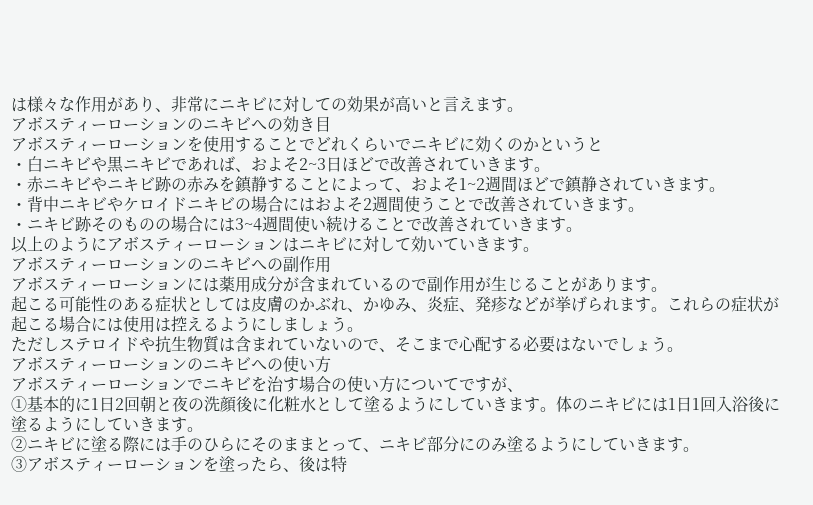は様々な作用があり、非常にニキビに対しての効果が高いと言えます。
アボスティーローションのニキビへの効き目
アボスティーローションを使用することでどれくらいでニキビに効くのかというと
・白ニキビや黒ニキビであれば、およそ2~3日ほどで改善されていきます。
・赤ニキビやニキビ跡の赤みを鎮静することによって、およそ1~2週間ほどで鎮静されていきます。
・背中ニキビやケロイドニキビの場合にはおよそ2週間使うことで改善されていきます。
・ニキビ跡そのものの場合には3~4週間使い続けることで改善されていきます。
以上のようにアボスティーローションはニキビに対して効いていきます。
アボスティーローションのニキビへの副作用
アボスティーローションには薬用成分が含まれているので副作用が生じることがあります。
起こる可能性のある症状としては皮膚のかぶれ、かゆみ、炎症、発疹などが挙げられます。これらの症状が起こる場合には使用は控えるようにしましょう。
ただしステロイドや抗生物質は含まれていないので、そこまで心配する必要はないでしょう。
アボスティーローションのニキビへの使い方
アボスティーローションでニキビを治す場合の使い方についてですが、
①基本的に1日2回朝と夜の洗顔後に化粧水として塗るようにしていきます。体のニキビには1日1回入浴後に塗るようにしていきます。
②ニキビに塗る際には手のひらにそのままとって、ニキビ部分にのみ塗るようにしていきます。
③アボスティーローションを塗ったら、後は特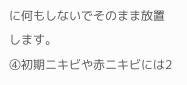に何もしないでそのまま放置します。
④初期ニキビや赤ニキビには2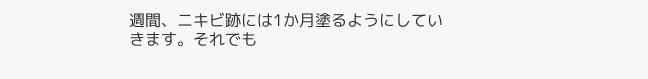週間、ニキビ跡には1か月塗るようにしていきます。それでも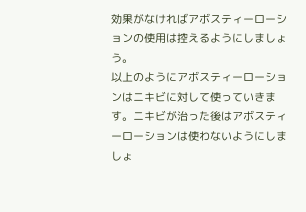効果がなければアボスティーローションの使用は控えるようにしましょう。
以上のようにアボスティーローションはニキビに対して使っていきます。ニキビが治った後はアボスティーローションは使わないようにしましょ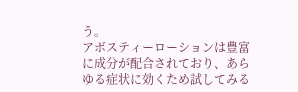う。
アボスティーローションは豊富に成分が配合されており、あらゆる症状に効くため試してみる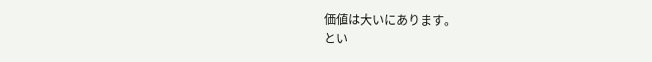価値は大いにあります。
とい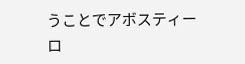うことでアボスティーロ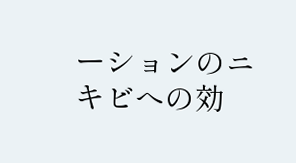ーションのニキビへの効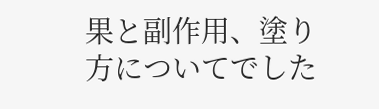果と副作用、塗り方についてでした